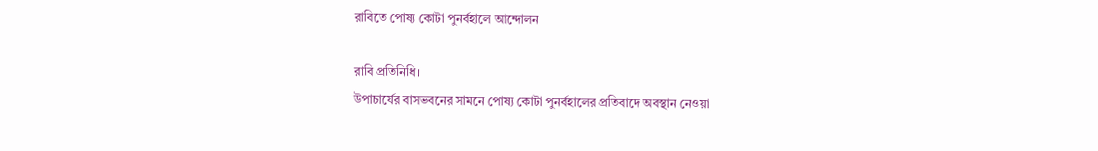রাবিতে পোষ্য কোটা পুনর্বহালে আন্দোলন

রাবি প্রতিনিধি।
উপাচার্যের বাসভবনের সামনে পোষ্য কোটা পুনর্বহালের প্রতিবাদে অবস্থান নেওয়া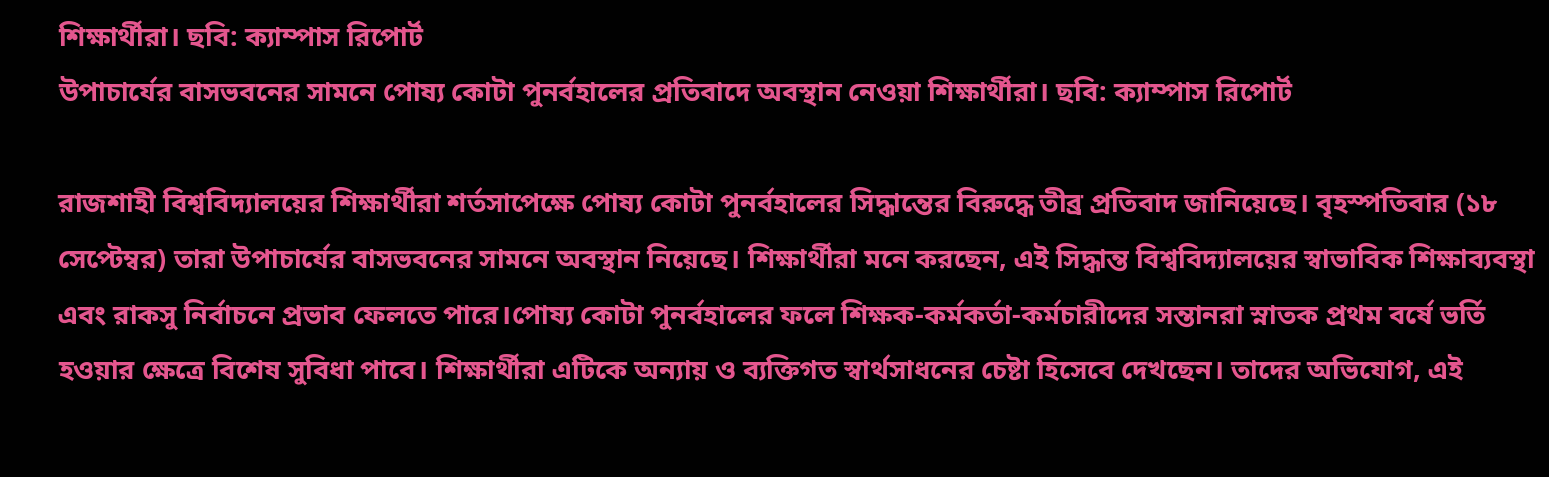শিক্ষার্থীরা। ছবি: ক্যাম্পাস রিপোর্ট
উপাচার্যের বাসভবনের সামনে পোষ্য কোটা পুনর্বহালের প্রতিবাদে অবস্থান নেওয়া শিক্ষার্থীরা। ছবি: ক্যাম্পাস রিপোর্ট

রাজশাহী বিশ্ববিদ্যালয়ের শিক্ষার্থীরা শর্তসাপেক্ষে পোষ্য কোটা পুনর্বহালের সিদ্ধান্তের বিরুদ্ধে তীব্র প্রতিবাদ জানিয়েছে। বৃহস্পতিবার (১৮ সেপ্টেম্বর) তারা উপাচার্যের বাসভবনের সামনে অবস্থান নিয়েছে। শিক্ষার্থীরা মনে করছেন, এই সিদ্ধান্ত বিশ্ববিদ্যালয়ের স্বাভাবিক শিক্ষাব্যবস্থা এবং রাকসু নির্বাচনে প্রভাব ফেলতে পারে।পোষ্য কোটা পুনর্বহালের ফলে শিক্ষক-কর্মকর্তা-কর্মচারীদের সন্তানরা স্নাতক প্রথম বর্ষে ভর্তি হওয়ার ক্ষেত্রে বিশেষ সুবিধা পাবে। শিক্ষার্থীরা এটিকে অন্যায় ও ব্যক্তিগত স্বার্থসাধনের চেষ্টা হিসেবে দেখছেন। তাদের অভিযোগ, এই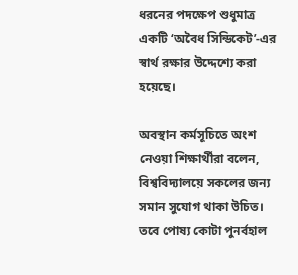ধরনের পদক্ষেপ শুধুমাত্র একটি ‘অবৈধ সিন্ডিকেট’-এর স্বার্থ রক্ষার উদ্দেশ্যে করা হয়েছে।

অবস্থান কর্মসূচিতে অংশ নেওয়া শিক্ষার্থীরা বলেন, বিশ্ববিদ্যালয়ে সকলের জন্য সমান সুযোগ থাকা উচিত। তবে পোষ্য কোটা পুনর্বহাল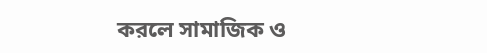করলে সামাজিক ও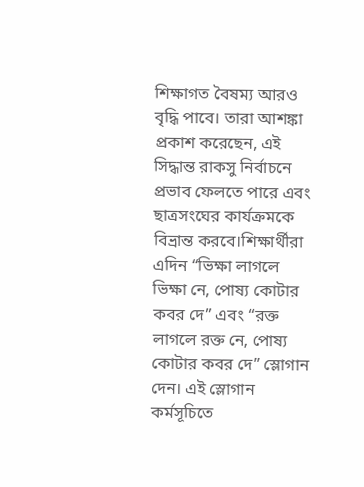শিক্ষাগত বৈষম্য আরও বৃদ্ধি পাবে। তারা আশঙ্কা প্রকাশ করেছেন, এই সিদ্ধান্ত রাকসু নির্বাচনে প্রভাব ফেলতে পারে এবং ছাত্রসংঘের কার্যক্রমকে বিভ্রান্ত করবে।শিক্ষার্থীরা এদিন “ভিক্ষা লাগলে ভিক্ষা নে, পোষ্য কোটার কবর দে” এবং “রক্ত লাগলে রক্ত নে, পোষ্য কোটার কবর দে” স্লোগান দেন। এই স্লোগান কর্মসূচিতে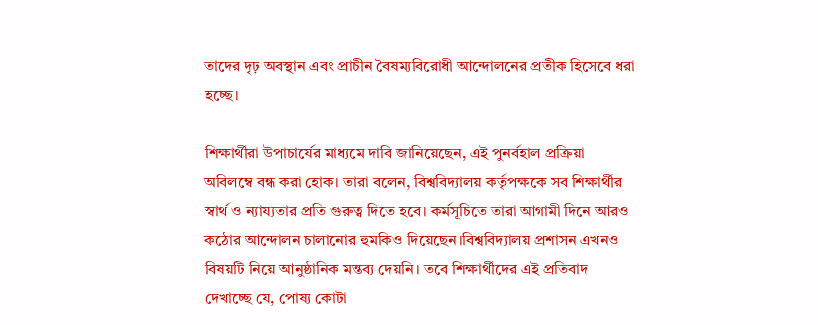তাদের দৃঢ় অবস্থান এবং প্রাচীন বৈষম্যবিরোধী আন্দোলনের প্রতীক হিসেবে ধরা হচ্ছে।

শিক্ষার্থীরা উপাচার্যের মাধ্যমে দাবি জানিয়েছেন, এই পুনর্বহাল প্রক্রিয়া অবিলম্বে বন্ধ করা হোক। তারা বলেন, বিশ্ববিদ্যালয় কর্তৃপক্ষকে সব শিক্ষার্থীর স্বার্থ ও ন্যায্যতার প্রতি গুরুত্ব দিতে হবে। কর্মসূচিতে তারা আগামী দিনে আরও কঠোর আন্দোলন চালানোর হুমকিও দিয়েছেন।বিশ্ববিদ্যালয় প্রশাসন এখনও বিষয়টি নিয়ে আনুষ্ঠানিক মন্তব্য দেয়নি। তবে শিক্ষার্থীদের এই প্রতিবাদ দেখাচ্ছে যে, পোষ্য কোটা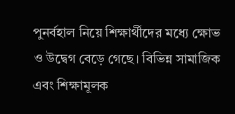পুনর্বহাল নিয়ে শিক্ষার্থীদের মধ্যে ক্ষোভ ও উদ্বেগ বেড়ে গেছে। বিভিন্ন সামাজিক এবং শিক্ষামূলক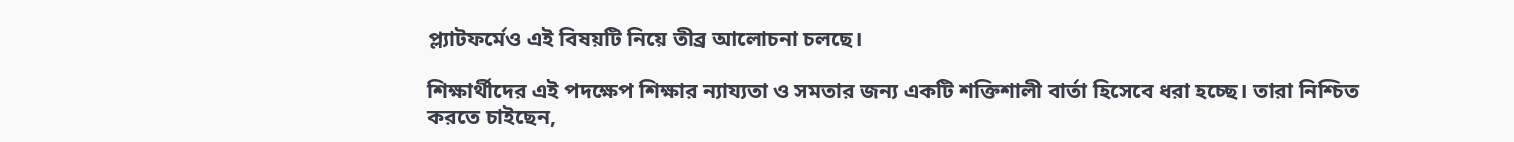প্ল্যাটফর্মেও এই বিষয়টি নিয়ে তীব্র আলোচনা চলছে।

শিক্ষার্থীদের এই পদক্ষেপ শিক্ষার ন্যায্যতা ও সমতার জন্য একটি শক্তিশালী বার্তা হিসেবে ধরা হচ্ছে। তারা নিশ্চিত করতে চাইছেন,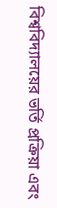বিশ্ববিদ্যালয়ের ভর্তি প্রক্রিয়া এবং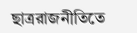ছাত্ররাজনীতিতে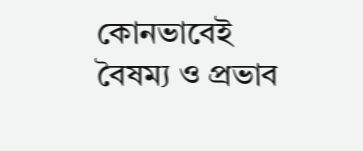কোনভাবেই বৈষম্য ও প্রভাব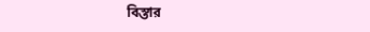বিস্তার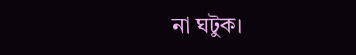না ঘটুক।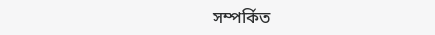সম্পর্কিত